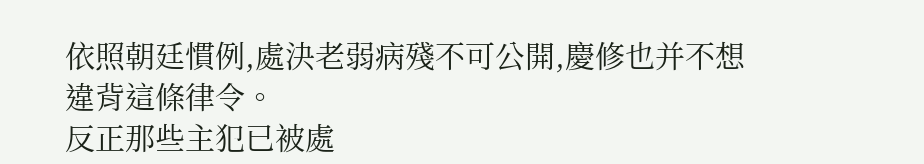依照朝廷慣例,處決老弱病殘不可公開,慶修也并不想違背這條律令。
反正那些主犯已被處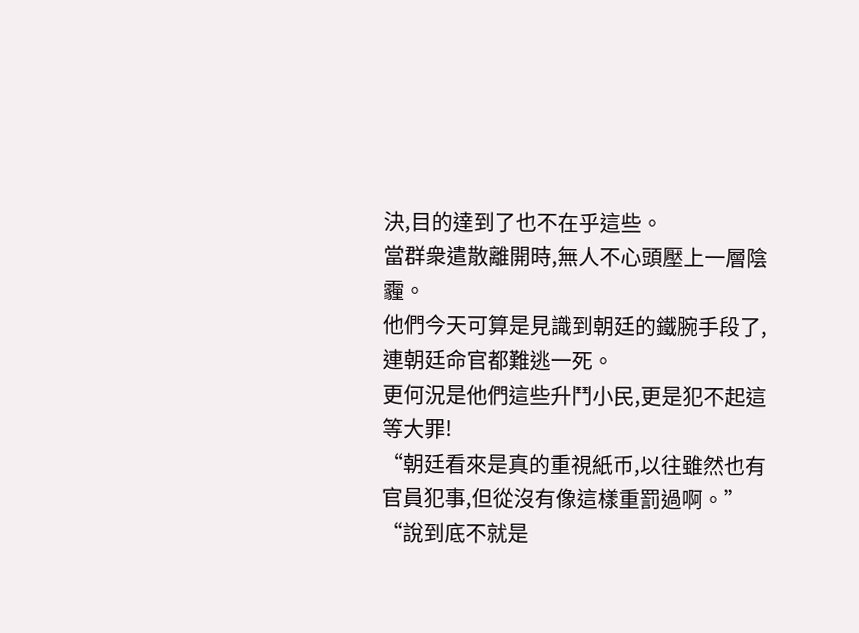決,目的達到了也不在乎這些。
當群衆遣散離開時,無人不心頭壓上一層陰霾。
他們今天可算是見識到朝廷的鐵腕手段了,連朝廷命官都難逃一死。
更何況是他們這些升鬥小民,更是犯不起這等大罪!
“朝廷看來是真的重視紙币,以往雖然也有官員犯事,但從沒有像這樣重罰過啊。”
“說到底不就是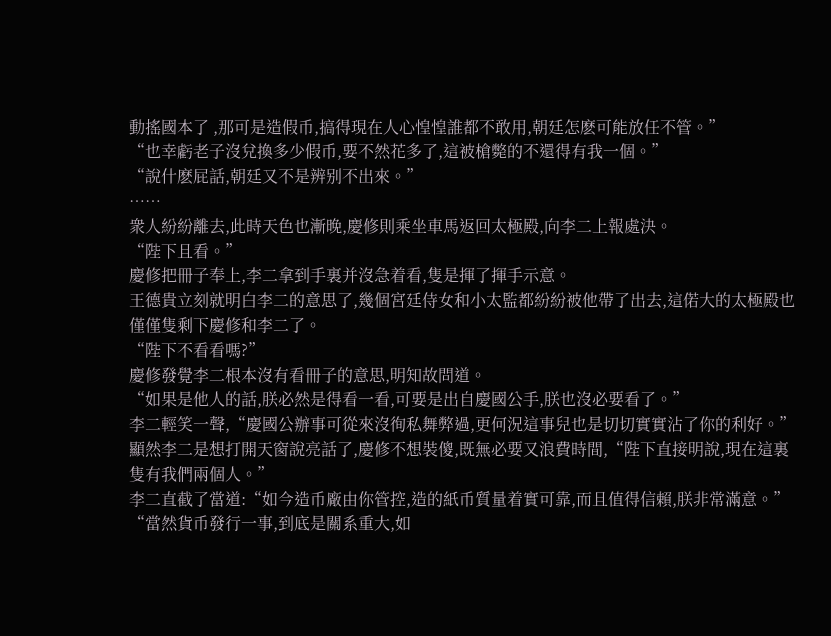動搖國本了 ,那可是造假币,搞得現在人心惶惶誰都不敢用,朝廷怎麽可能放任不管。”
“也幸虧老子沒兌換多少假币,要不然花多了,這被槍斃的不還得有我一個。”
“說什麽屁話,朝廷又不是辨别不出來。”
……
衆人紛紛離去,此時天色也漸晚,慶修則乘坐車馬返回太極殿,向李二上報處決。
“陛下且看。”
慶修把冊子奉上,李二拿到手裏并沒急着看,隻是揮了揮手示意。
王德貴立刻就明白李二的意思了,幾個宮廷侍女和小太監都紛紛被他帶了出去,這偌大的太極殿也僅僅隻剩下慶修和李二了。
“陛下不看看嗎?”
慶修發覺李二根本沒有看冊子的意思,明知故問道。
“如果是他人的話,朕必然是得看一看,可要是出自慶國公手,朕也沒必要看了。”
李二輕笑一聲,“慶國公辦事可從來沒徇私舞弊過,更何況這事兒也是切切實實沾了你的利好。”
顯然李二是想打開天窗說亮話了,慶修不想裝傻,既無必要又浪費時間,“陛下直接明說,現在這裏隻有我們兩個人。”
李二直截了當道:“如今造币廠由你管控,造的紙币質量着實可靠,而且值得信賴,朕非常滿意。”
“當然貨币發行一事,到底是關系重大,如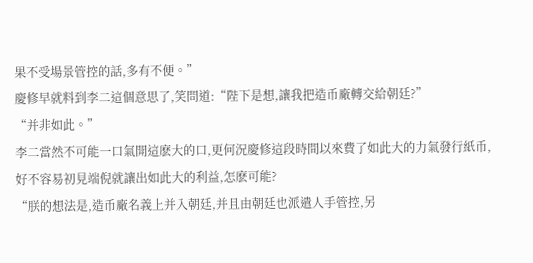果不受場景管控的話,多有不便。”
慶修早就料到李二這個意思了,笑問道:“陛下是想,讓我把造币廠轉交給朝廷?”
“并非如此。”
李二當然不可能一口氣開這麽大的口,更何況慶修這段時間以來費了如此大的力氣發行紙币,好不容易初見端倪就讓出如此大的利益,怎麽可能?
“朕的想法是,造币廠名義上并入朝廷,并且由朝廷也派遣人手管控,另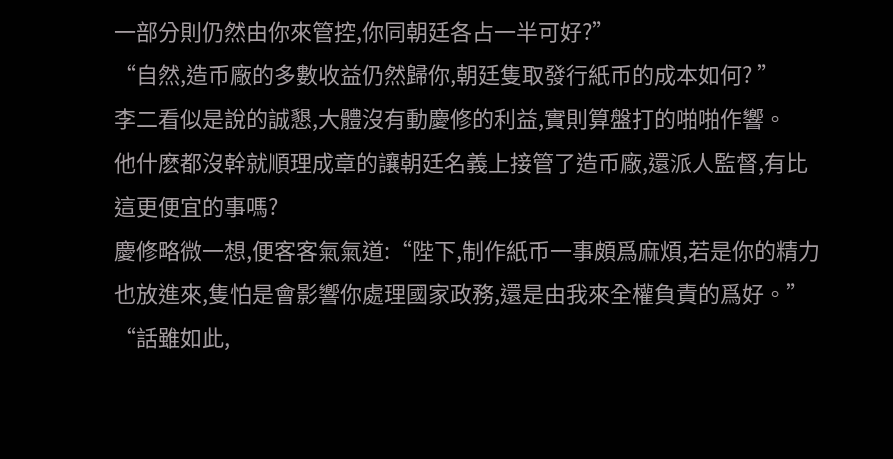一部分則仍然由你來管控,你同朝廷各占一半可好?”
“自然,造币廠的多數收益仍然歸你,朝廷隻取發行紙币的成本如何? ”
李二看似是說的誠懇,大體沒有動慶修的利益,實則算盤打的啪啪作響。
他什麽都沒幹就順理成章的讓朝廷名義上接管了造币廠,還派人監督,有比這更便宜的事嗎?
慶修略微一想,便客客氣氣道:“陛下,制作紙币一事頗爲麻煩,若是你的精力也放進來,隻怕是會影響你處理國家政務,還是由我來全權負責的爲好。”
“話雖如此,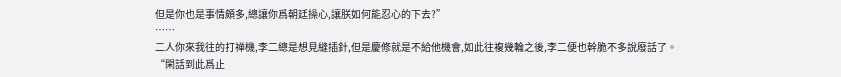但是你也是事情頗多,總讓你爲朝廷操心,讓朕如何能忍心的下去?”
……
二人你來我往的打禅機,李二總是想見縫插針,但是慶修就是不給他機會,如此往複幾輪之後,李二便也幹脆不多說廢話了。
“閑話到此爲止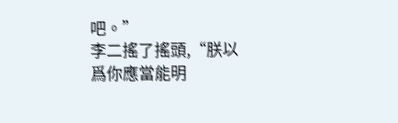吧。”
李二搖了搖頭,“朕以爲你應當能明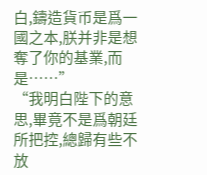白,鑄造貨币是爲一國之本,朕并非是想奪了你的基業,而是……”
“我明白陛下的意思,畢竟不是爲朝廷所把控,總歸有些不放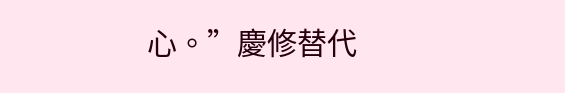心。”慶修替代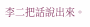李二把話說出來。